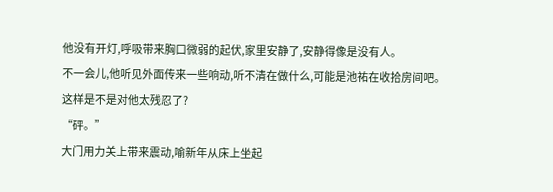他没有开灯,呼吸带来胸口微弱的起伏,家里安静了,安静得像是没有人。
不一会儿,他听见外面传来一些响动,听不清在做什么,可能是池祐在收拾房间吧。
这样是不是对他太残忍了?
“砰。”
大门用力关上带来震动,喻新年从床上坐起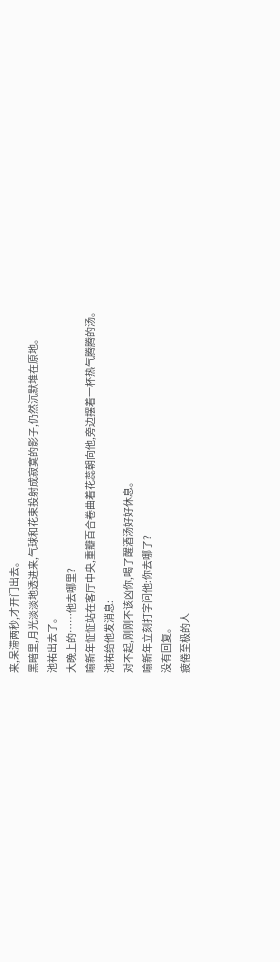来,呆滞两秒,才开门出去。
黑暗里,月光淡淡地透进来,气球和花束投射成寂寞的影子,仍然沉默堆在原地。
池祐出去了。
大晚上的……他去哪里?
喻新年怔怔站在客厅中央,重瓣百合卷曲着花蕊朝向他,旁边摆着一杯热气腾腾的汤。
池祐给他发消息:
对不起,刚刚不该凶你,喝了醒酒汤好好休息。
喻新年立刻打字问他:你去哪了?
没有回复。
疲倦至极的人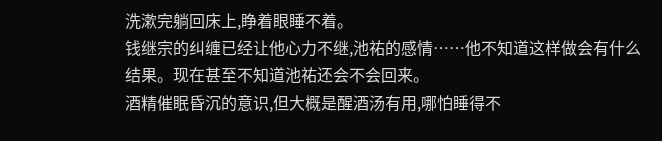洗漱完躺回床上,睁着眼睡不着。
钱继宗的纠缠已经让他心力不继,池祐的感情……他不知道这样做会有什么结果。现在甚至不知道池祐还会不会回来。
酒精催眠昏沉的意识,但大概是醒酒汤有用,哪怕睡得不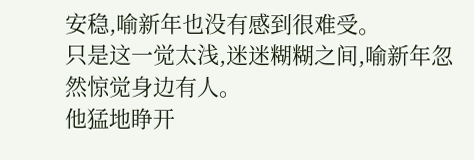安稳,喻新年也没有感到很难受。
只是这一觉太浅,迷迷糊糊之间,喻新年忽然惊觉身边有人。
他猛地睁开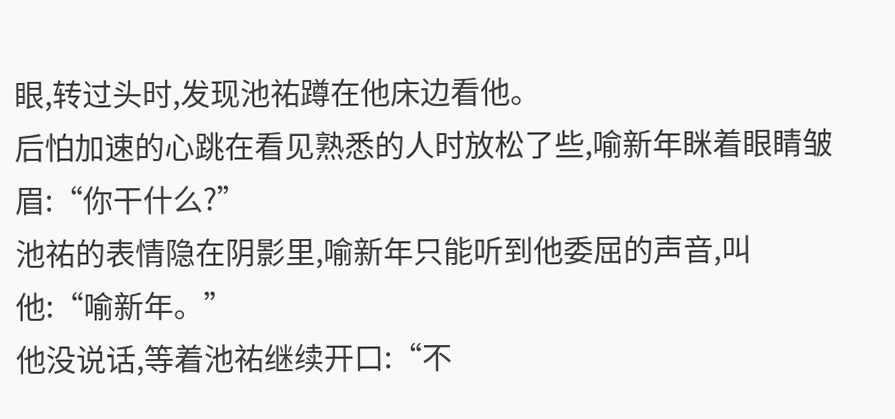眼,转过头时,发现池祐蹲在他床边看他。
后怕加速的心跳在看见熟悉的人时放松了些,喻新年眯着眼睛皱眉:“你干什么?”
池祐的表情隐在阴影里,喻新年只能听到他委屈的声音,叫他:“喻新年。”
他没说话,等着池祐继续开口:“不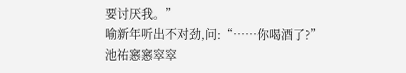要讨厌我。”
喻新年听出不对劲,问:“……你喝酒了?”
池祐窸窸窣窣